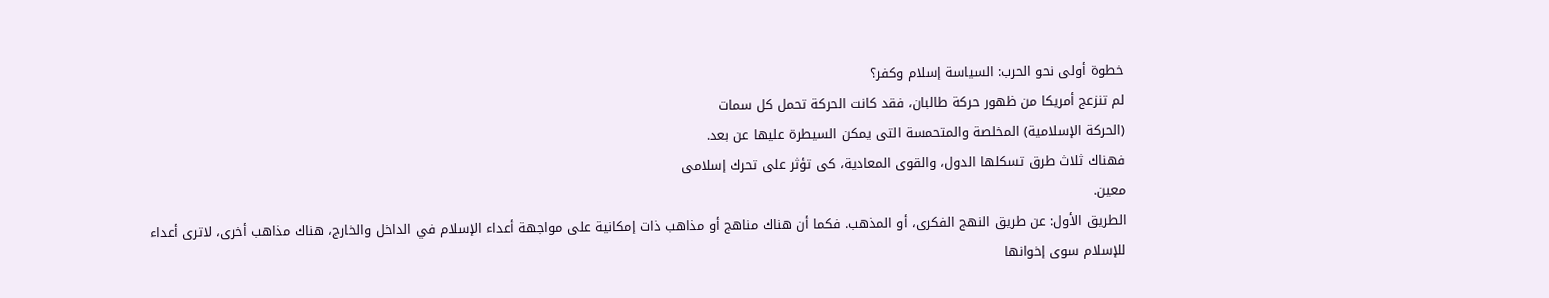خطوة أولى نحو الحرب: السياسة إسلام وكفر؟
لم تنزعج أمريكا من ظهور حركة طالبان، فقد كانت الحركة تحمل كل سمات
(الحركة الإسلامية) المخلصة والمتحمسة التى يمكن السيطرة عليها عن بعد.
فهناك ثلاث طرق تسكلها الدول، والقوى المعادية، كى تؤثر على تحرك إسلامى
معين.
الطريق الأول: عن طريق النهج الفكرى، أو المذهب. فكما أن هناك مناهج أو مذاهب ذات إمكانية على مواجهة أعداء الإسلام في الداخل والخارج، هناك مذاهب أخرى، لاترى أعداء للإسلام سوى إخوانها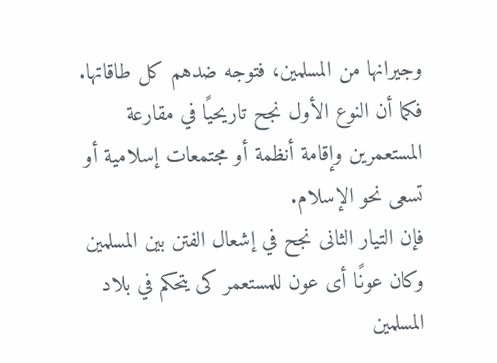وجيرانها من المسلمين، فتوجه ضدهم كل طاقاتها.
فكما أن النوع الأول نجح تاريحيًا في مقارعة المستعمرين وإقامة أنظمة أو مجتمعات إسلامية أو تسعى نحو الإسلام.
فإن التيار الثانى نجح في إشعال الفتن بين المسلمين وكان عونًا أى عون للمستعمر كى يتحكم في بلاد المسلمين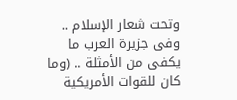وتحت شعار الإسلام .. وفى جزيرة العرب ما يكفى من الأمثلة .. (وما كان للقوات الأمريكية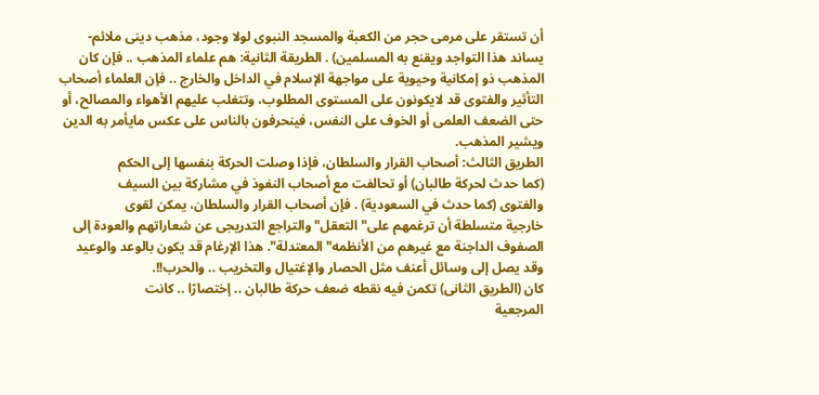أن تستقر على مرمى حجر من الكعبة والمسجد النبوى لولا وجود، مذهب دينى ملائم- يساند هذا التواجد ويقنع به المسلمين) . الطريقة الثانية: هم علماء المذهب .. فإن كان المذهب ذو إمكانية وحيوية على مواجهة الإسلام في الداخل والخارج .. فإن العلماء أصحاب التأثير والفتوى قد لايكونون على المستوى المطلوب، وتتغلب عليهم الأهواء والمصالح، أو حتى الضعف العلمى أو الخوف على النفس، فينحرفون بالناس على عكس مايأمر به الدين ويشير المذهب.
الطريق الثالث: أصحاب القرار والسلطان، فإذا وصلت الحركة بنفسها إلى الحكم
(كما حدث لحركة طالبان) أو تحالفت مع أصحاب النفوذ في مشاركة بين السيف
والفتوى (كما حدث في السعودية) . فإن أصحاب القرار والسلطان، يمكن لقوى
خارجية متسلطة أن ترغمهم على"التعقل"والتراجع التدريجى عن شعاراتهم والعودة إلى الصفوف الداجنة مع غيرهم من الأنظمه"المعتدلة". هذا الإرغام قد يكون بالوعد والوعيد وقد يصل إلى وسائل أعنف مثل الحصار والإغتيال والتخريب .. والحرب!!.
كان (الطريق الثانى) تكمن فيه نقطه ضعف حركة طالبان .. إختصارًا .. كانت
المرجعية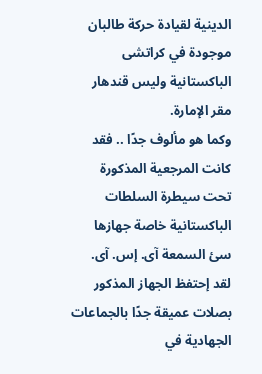الدينية لقيادة حركة طالبان موجودة في كراتشى الباكستانية وليس قندهار مقر الإمارة.
وكما هو مألوف جدًا .. فقد كانت المرجعية المذكورة تحت سيطرة السلطات
الباكستانية خاصة جهازها سئ السمعة آى. إس. آى.
لقد إحتفظ الجهاز المذكور بصلات عميقة جدًا بالجماعات الجهادية في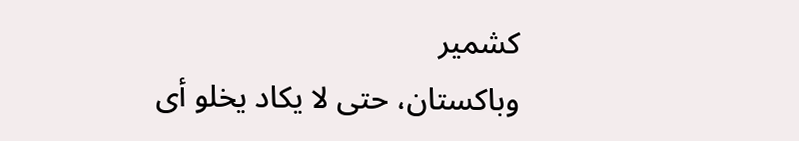كشمير
وباكستان، حتى لا يكاد يخلو أى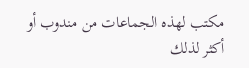مكتب لهذه الجماعات من مندوب أو أكثر لذلك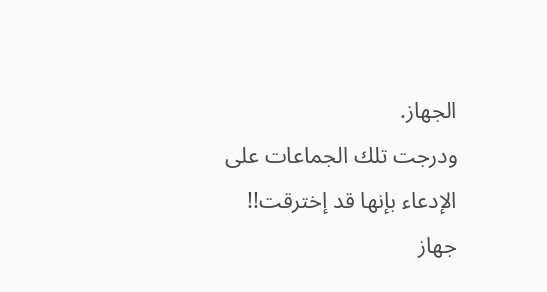الجهاز.
ودرجت تلك الجماعات على الإدعاء بإنها قد إخترقت!! جهاز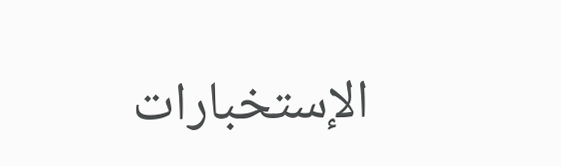الإستخبارات